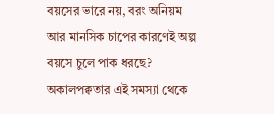বয়সের ভারে নয়, বরং অনিয়ম আর মানসিক চাপের কারণেই অল্প বয়সে চুলে পাক ধরছে? অকালপক্বতার এই সমস্যা থেকে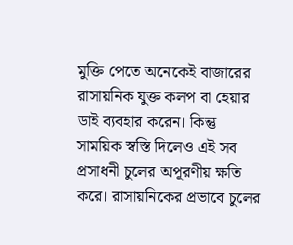মুক্তি পেতে অনেকেই বাজারের রাসায়নিক যুক্ত কলপ বা হেয়ার ডাই ব্যবহার করেন। কিন্তু সাময়িক স্বস্তি দিলেও এই সব প্রসাধনী চুলের অপূরণীয় ক্ষতি করে। রাসায়নিকের প্রভাবে চুলের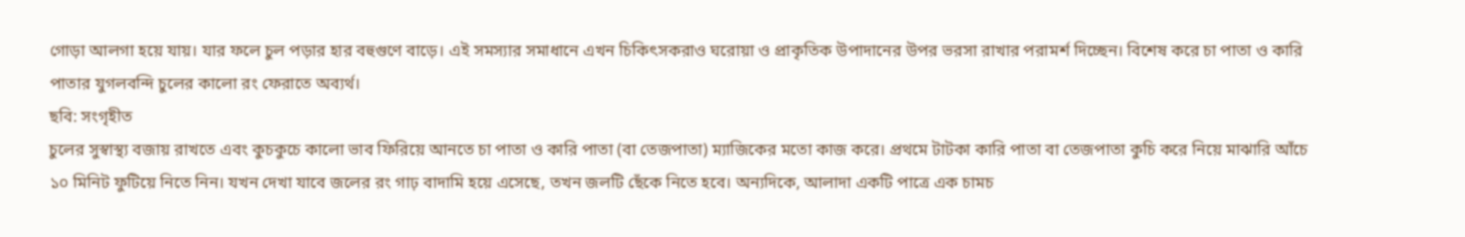গোড়া আলগা হয়ে যায়। যার ফলে চুল পড়ার হার বহুগুণে বাড়ে। এই সমস্যার সমাধানে এখন চিকিৎসকরাও ঘরোয়া ও প্রাকৃতিক উপাদানের উপর ভরসা রাখার পরামর্শ দিচ্ছেন। বিশেষ করে চা পাতা ও কারি পাতার যুগলবন্দি চুলের কালো রং ফেরাতে অব্যর্থ।
ছবি: সংগৃহীত
চুলের সুস্বাস্থ্য বজায় রাখতে এবং কুচকুচে কালো ভাব ফিরিয়ে আনতে চা পাতা ও কারি পাতা (বা তেজপাতা) ম্যাজিকের মতো কাজ করে। প্রথমে টাটকা কারি পাতা বা তেজপাতা কুচি করে নিয়ে মাঝারি আঁচে ১০ মিনিট ফুটিয়ে নিতে নিন। যখন দেখা যাবে জলের রং গাঢ় বাদামি হয়ে এসেছে, তখন জলটি ছেঁকে নিতে হবে। অন্যদিকে, আলাদা একটি পাত্রে এক চামচ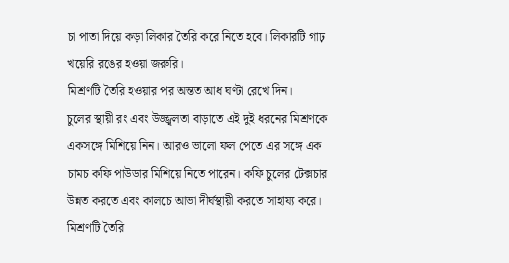চা পাতা দিয়ে কড়া লিকার তৈরি করে নিতে হবে। লিকারটি গাঢ় খয়েরি রঙের হওয়া জরুরি।
মিশ্রণটি তৈরি হওয়ার পর অন্তত আধ ঘণ্টা রেখে দিন।
চুলের স্থায়ী রং এবং উজ্জ্বলতা বাড়াতে এই দুই ধরনের মিশ্রণকে একসঙ্গে মিশিয়ে নিন। আরও ভালো ফল পেতে এর সঙ্গে এক চামচ কফি পাউডার মিশিয়ে নিতে পারেন। কফি চুলের টেক্সচার উন্নত করতে এবং কালচে আভা দীর্ঘস্থায়ী করতে সাহায্য করে। মিশ্রণটি তৈরি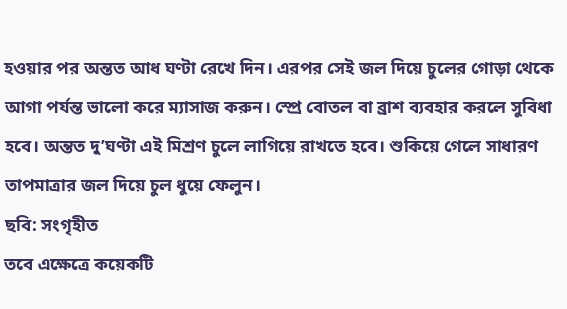হওয়ার পর অন্তত আধ ঘণ্টা রেখে দিন। এরপর সেই জল দিয়ে চুলের গোড়া থেকে আগা পর্যন্ত ভালো করে ম্যাসাজ করুন। স্প্রে বোতল বা ব্রাশ ব্যবহার করলে সুবিধা হবে। অন্তত দু’ঘণ্টা এই মিশ্রণ চুলে লাগিয়ে রাখতে হবে। শুকিয়ে গেলে সাধারণ তাপমাত্রার জল দিয়ে চুল ধুয়ে ফেলুন।
ছবি: সংগৃহীত
তবে এক্ষেত্রে কয়েকটি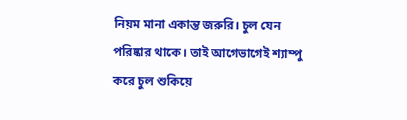নিয়ম মানা একান্ত জরুরি। চুল যেন পরিষ্কার থাকে। তাই আগেভাগেই শ্যাম্পু করে চুল শুকিয়ে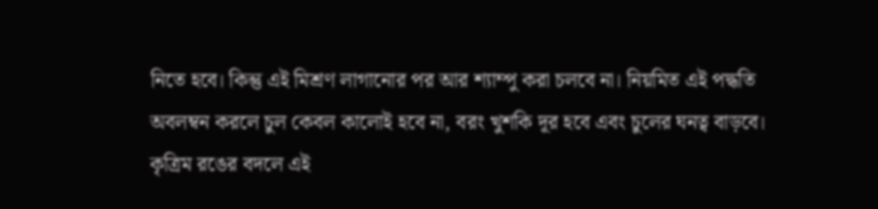নিতে হবে। কিন্তু এই মিশ্রণ লাগানোর পর আর শ্যাম্পু করা চলবে না। নিয়মিত এই পদ্ধতি অবলম্বন করলে চুল কেবল কালোই হবে না, বরং খুশকি দূর হবে এবং চুলের ঘনত্ব বাড়বে। কৃত্রিম রঙের বদলে এই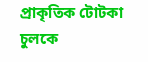প্রাকৃতিক টোটকা চুলকে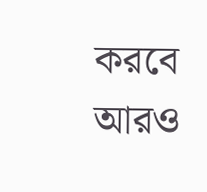করবে আরও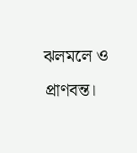ঝলমলে ও প্রাণবন্ত।